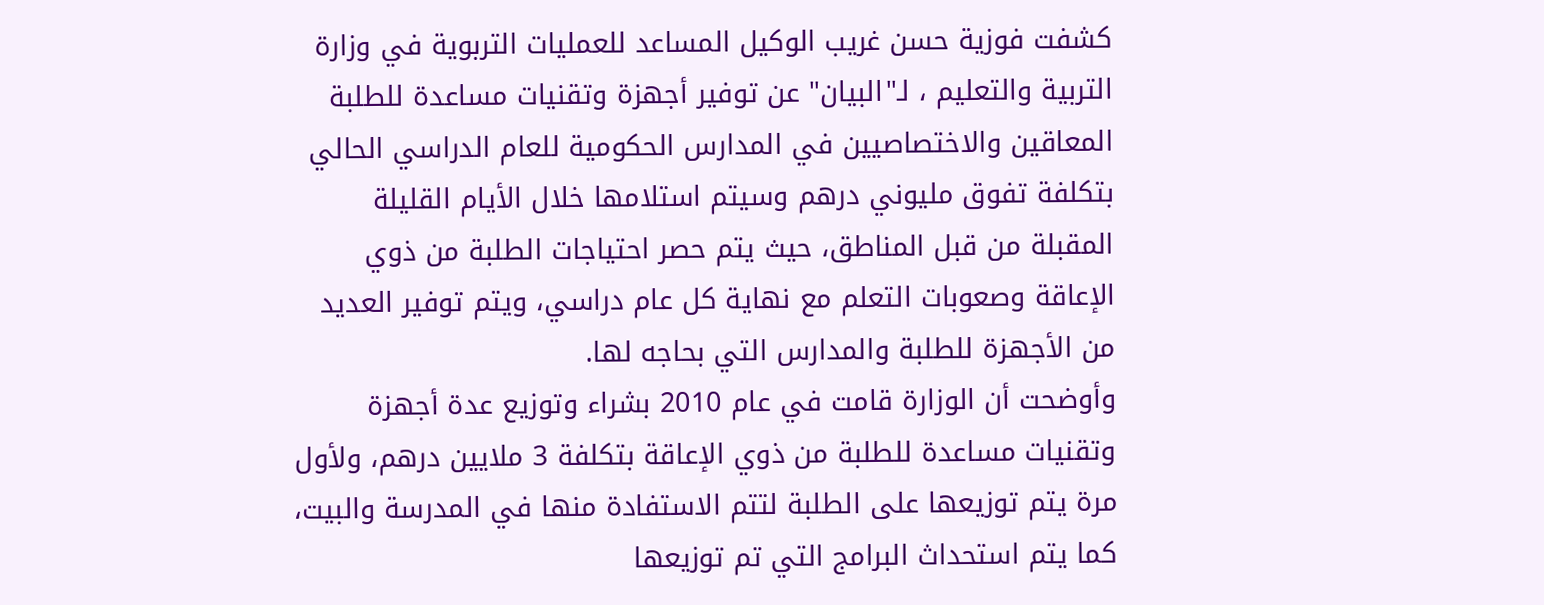كشفت فوزية حسن غريب الوكيل المساعد للعمليات التربوية في وزارة التربية والتعليم ، لـ"البيان" عن توفير أجهزة وتقنيات مساعدة للطلبة المعاقين والاختصاصيين في المدارس الحكومية للعام الدراسي الحالي بتكلفة تفوق مليوني درهم وسيتم استلامها خلال الأيام القليلة المقبلة من قبل المناطق، حيث يتم حصر احتياجات الطلبة من ذوي الإعاقة وصعوبات التعلم مع نهاية كل عام دراسي، ويتم توفير العديد من الأجهزة للطلبة والمدارس التي بحاجه لها.
وأوضحت أن الوزارة قامت في عام 2010 بشراء وتوزيع عدة أجهزة وتقنيات مساعدة للطلبة من ذوي الإعاقة بتكلفة 3 ملايين درهم، ولأول مرة يتم توزيعها على الطلبة لتتم الاستفادة منها في المدرسة والبيت، كما يتم استحداث البرامج التي تم توزيعها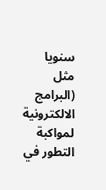سنويا مثل (البرامج الالكترونية لمواكبة التطور في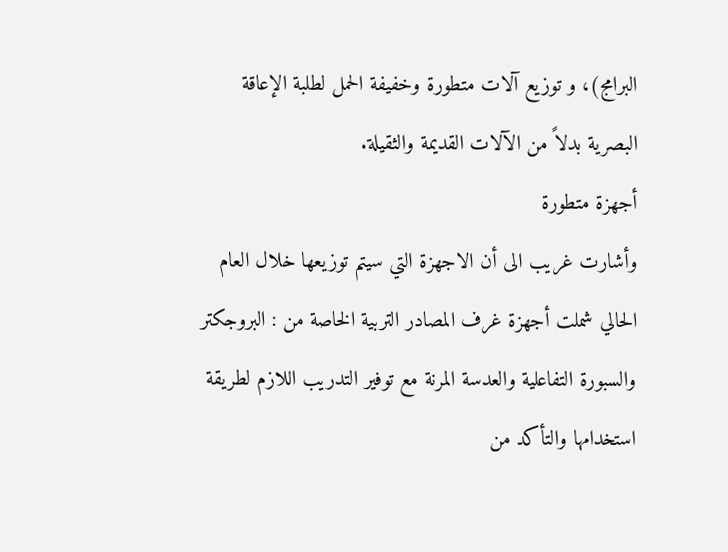البرامج)، و توزيع آلات متطورة وخفيفة الحمل لطلبة الإعاقة البصرية بدلاً من الآلات القديمة والثقيلة.
أجهزة متطورة
وأشارت غريب الى أن الاجهزة التي سيتم توزيعها خلال العام الحالي شملت أجهزة غرف المصادر التربية الخاصة من : البروجكتر والسبورة التفاعلية والعدسة المرنة مع توفير التدريب اللازم لطريقة استخدامها والتأكد من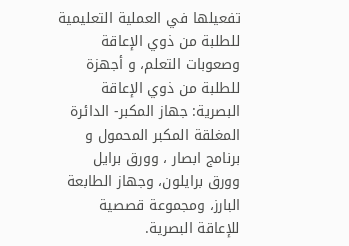تفعيلها في العملية التعليمية للطلبة من ذوي الإعاقة وصعوبات التعلم، و أجهزة للطلبة من ذوي الإعاقة البصرية: جهاز المكبر- الدائرة المغلقة المكبر المحمول و برنامج ابصار ، وورق برايل وورق برايلون، وجهاز الطابعة البارز، ومجموعة قصصية للإعاقة البصرية.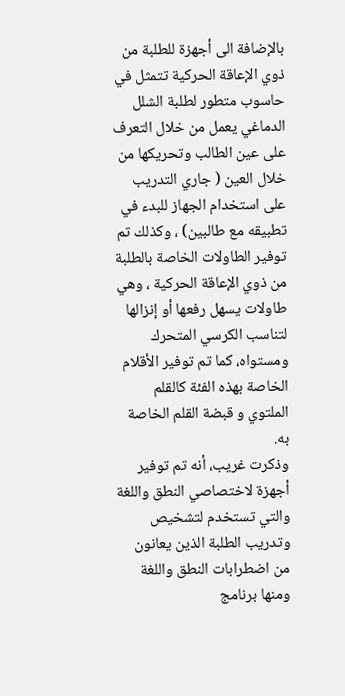بالإضافة الى أجهزة للطلبة من ذوي الإعاقة الحركية تتمثل في حاسوب متطور لطلبة الشلل الدماغي يعمل من خلال التعرف على عين الطالب وتحريكها من خلال العين ( جاري التدريب على استخدام الجهاز للبدء في تطبيقه مع طالبين) ، وكذلك تم توفير الطاولات الخاصة بالطلبة من ذوي الإعاقة الحركية ، وهي طاولات يسهل رفعها أو إنزالها لتناسب الكرسي المتحرك ومستواه، كما تم توفير الأقلام الخاصة بهذه الفئة كالقلم الملتوي و قبضة القلم الخاصة به.
وذكرت غريب، أنه تم توفير أجهزة لاختصاصي النطق واللغة والتي تستخدم لتشخيص وتدريب الطلبة الذين يعانون من اضطرابات النطق واللغة ومنها برنامج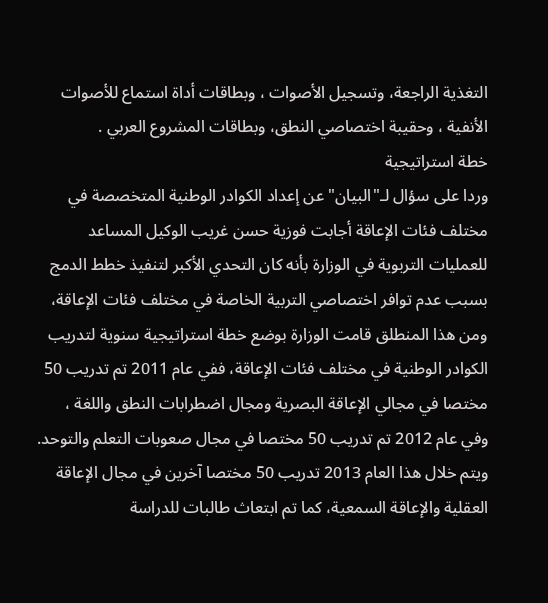التغذية الراجعة، وتسجيل الأصوات ، وبطاقات أداة استماع للأصوات الأنفية ، وحقيبة اختصاصي النطق، وبطاقات المشروع العربي .
خطة استراتيجية
وردا على سؤال لـ"البيان" عن إعداد الكوادر الوطنية المتخصصة في مختلف فئات الإعاقة أجابت فوزية حسن غريب الوكيل المساعد للعمليات التربوية في الوزارة بأنه كان التحدي الأكبر لتنفيذ خطط الدمج بسبب عدم توافر اختصاصي التربية الخاصة في مختلف فئات الإعاقة، ومن هذا المنطلق قامت الوزارة بوضع خطة استراتيجية سنوية لتدريب الكوادر الوطنية في مختلف فئات الإعاقة، ففي عام 2011 تم تدريب 50 مختصا في مجالي الإعاقة البصرية ومجال اضطرابات النطق واللغة ، وفي عام 2012 تم تدريب 50 مختصا في مجال صعوبات التعلم والتوحد.
ويتم خلال هذا العام 2013 تدريب 50 مختصا آخرين في مجال الإعاقة العقلية والإعاقة السمعية، كما تم ابتعاث طالبات للدراسة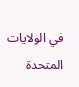في الولايات المتحدة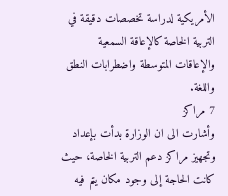الأمريكية لدراسة تخصصات دقيقة في التربية الخاصة كالإعاقة السمعية والإعاقات المتوسطة واضطرابات النطق واللغة.
7 مراكز
وأشارت الى ان الوزارة بدأت بإعداد وتجهيز مراكز دعم التربية الخاصة، حيث كانت الحاجة إلى وجود مكان يتم فيه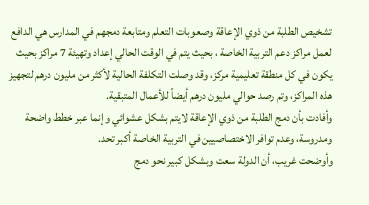تشخيص الطلبة من ذوي الإعاقة وصعوبات التعلم ومتابعة دمجهم في المدارس هي الدافع لعمل مراكز دعم التربية الخاصة ، بحيث يتم في الوقت الحالي إعداد وتهيئة 7 مراكز بحيث يكون في كل منطقة تعليمية مركز، وقد وصلت التكلفة الحالية لأكثر من مليون درهم لتجهيز هذه المراكز، وتم رصد حوالي مليون درهم أيضاً للأعمال المتبقية.
وأفادت بأن دمج الطلبة من ذوي الإعاقة لايتم بشكل عشوائي وإنما عبر خطط واضحة ومدروسة، وعدم توافر الاختصاصيين في التربية الخاصة أكبر تحد.
وأوضحت غريب، أن الدولة سعت وبشكل كبير نحو دمج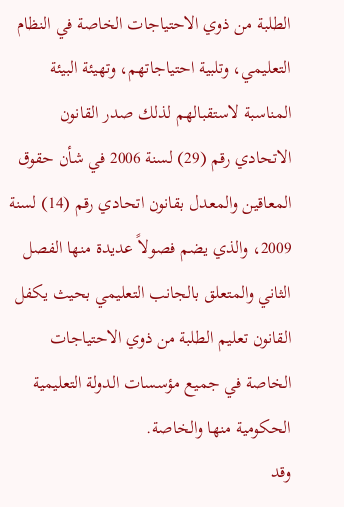الطلبة من ذوي الاحتياجات الخاصة في النظام التعليمي، وتلبية احتياجاتهم، وتهيئة البيئة المناسبة لاستقبالهم لذلك صدر القانون الاتحادي رقم (29) لسنة 2006 في شأن حقوق المعاقين والمعدل بقانون اتحادي رقم (14) لسنة 2009، والذي يضم فصولاً عديدة منها الفصل الثاني والمتعلق بالجانب التعليمي بحيث يكفل القانون تعليم الطلبة من ذوي الاحتياجات الخاصة في جميع مؤسسات الدولة التعليمية الحكومية منها والخاصة.
وقد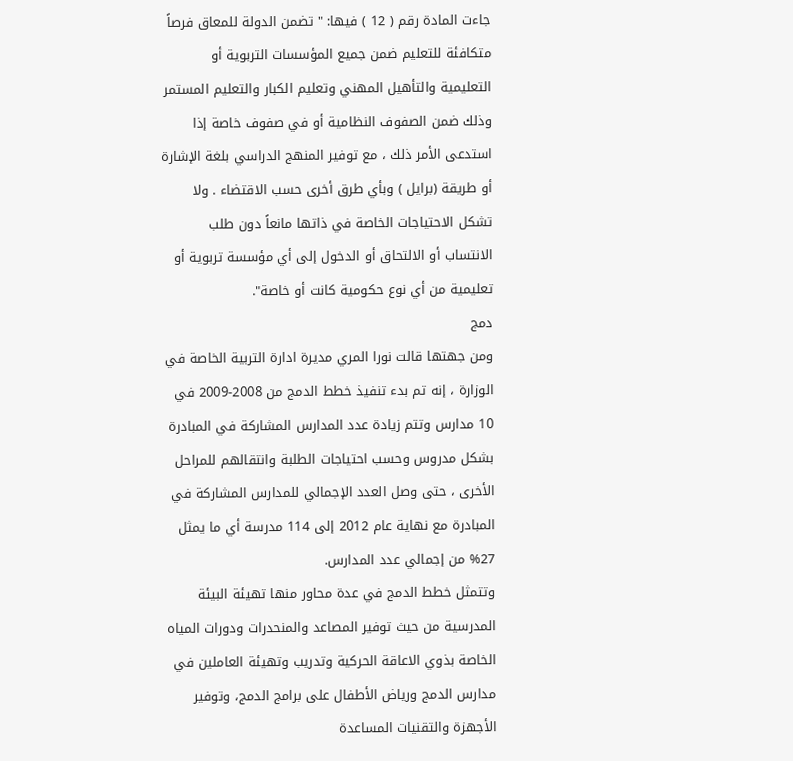جاءت المادة رقم ( 12 ) فيها: " تضمن الدولة للمعاق فرصاً متكافئة للتعليم ضمن جميع المؤسسات التربوية أو التعليمية والتأهيل المهني وتعليم الكبار والتعليم المستمر وذلك ضمن الصفوف النظامية أو في صفوف خاصة إذا استدعى الأمر ذلك ، مع توفير المنهج الدراسي بلغة الإشارة أو طريقة (برايل ) وبأي طرق أخرى حسب الاقتضاء . ولا تشكل الاحتياجات الخاصة في ذاتها مانعاً دون طلب الانتساب أو الالتحاق أو الدخول إلى أي مؤسسة تربوية أو تعليمية من أي نوع حكومية كانت أو خاصة".
دمج
ومن جهتها قالت نورا المري مديرة ادارة التربية الخاصة في الوزارة ، إنه تم بدء تنفيذ خطط الدمج من 2008-2009 في 10 مدارس وتتم زيادة عدد المدارس المشاركة في المبادرة بشكل مدروس وحسب احتياجات الطلبة وانتقالهم للمراحل الأخرى ، حتى وصل العدد الإجمالي للمدارس المشاركة في المبادرة مع نهاية عام 2012 إلى 114 مدرسة أي ما يمثل 27% من إجمالي عدد المدارس.
وتتمثل خطط الدمج في عدة محاور منها تهيئة البيئة المدرسية من حيث توفير المصاعد والمنحدرات ودورات المياه الخاصة بذوي الاعاقة الحركية وتدريب وتهيئة العاملين في مدارس الدمج ورياض الأطفال على برامج الدمج، وتوفير الأجهزة والتقنيات المساعدة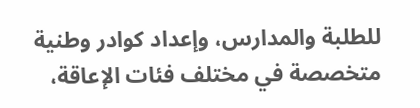للطلبة والمدارس، وإعداد كوادر وطنية متخصصة في مختلف فئات الإعاقة،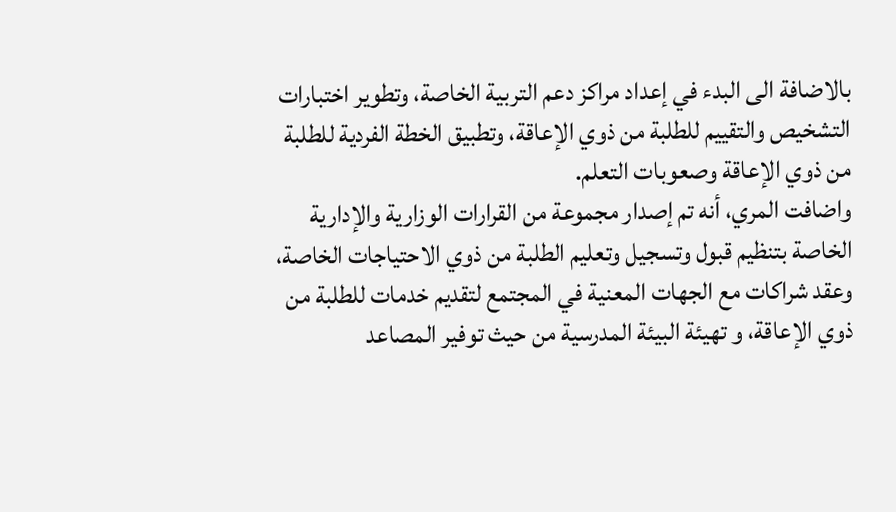بالاضافة الى البدء في إعداد مراكز دعم التربية الخاصة، وتطوير اختبارات التشخيص والتقييم للطلبة من ذوي الإعاقة، وتطبيق الخطة الفردية للطلبة من ذوي الإعاقة وصعوبات التعلم.
واضافت المري، أنه تم إصدار مجموعة من القرارات الوزارية والإدارية الخاصة بتنظيم قبول وتسجيل وتعليم الطلبة من ذوي الاحتياجات الخاصة، وعقد شراكات مع الجهات المعنية في المجتمع لتقديم خدمات للطلبة من ذوي الإعاقة، و تهيئة البيئة المدرسية من حيث توفير المصاعد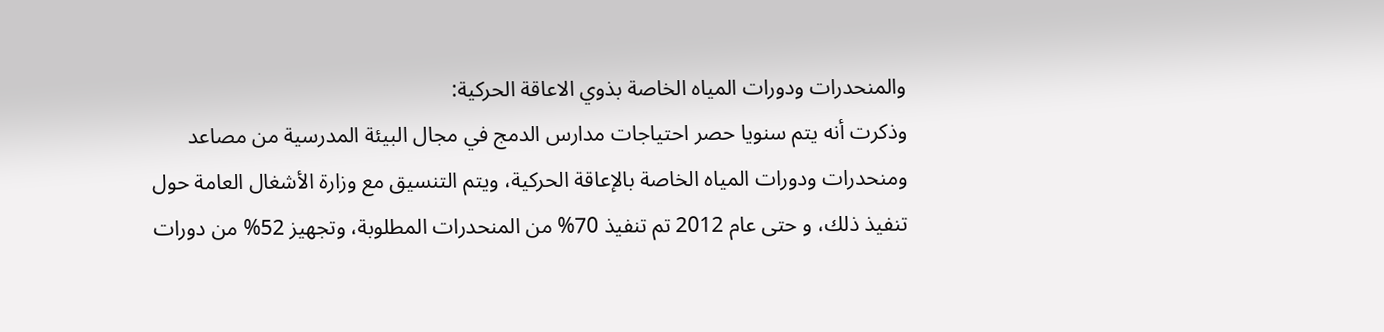والمنحدرات ودورات المياه الخاصة بذوي الاعاقة الحركية:
وذكرت أنه يتم سنويا حصر احتياجات مدارس الدمج في مجال البيئة المدرسية من مصاعد ومنحدرات ودورات المياه الخاصة بالإعاقة الحركية، ويتم التنسيق مع وزارة الأشغال العامة حول تنفيذ ذلك، و حتى عام 2012 تم تنفيذ 70% من المنحدرات المطلوبة، وتجهيز 52% من دورات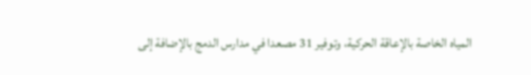المياه الخاصة بالإعاقة الحركية، وتوفير 31 مصعدا في مدارس الدمج بالإضافة إلى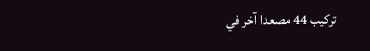تركيب 44 مصعدا آخر في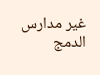غير مدارس الدمج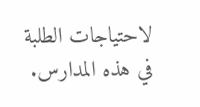لاحتياجات الطلبة في هذه المدارس.